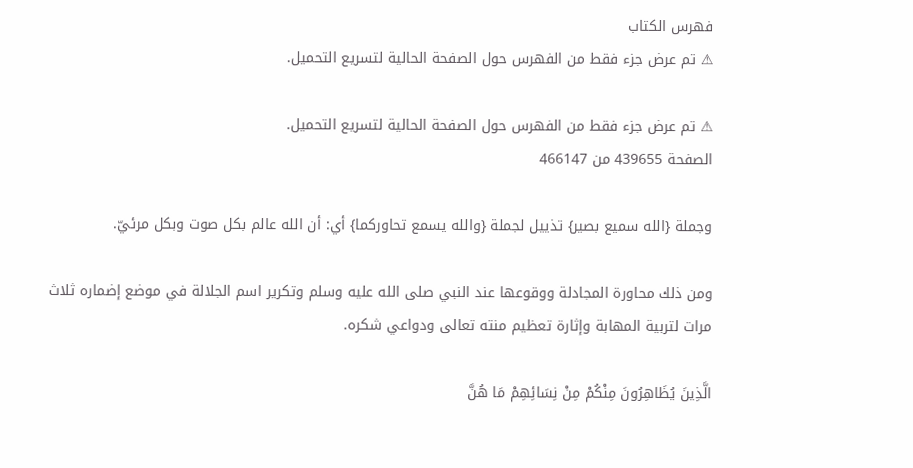فهرس الكتاب
⚠ تم عرض جزء فقط من الفهرس حول الصفحة الحالية لتسريع التحميل.

⚠ تم عرض جزء فقط من الفهرس حول الصفحة الحالية لتسريع التحميل.
الصفحة 439655 من 466147

وجملة {الله سميع بصير} تذييل لجملة {والله يسمع تحاوركما} أي: أن الله عالم بكل صوت وبكل مرئيّ.

ومن ذلك محاورة المجادلة ووقوعها عند النبي صلى الله عليه وسلم وتكرير اسم الجلالة في موضع إضماره ثلاث مرات لتربية المهابة وإثارة تعظيم منته تعالى ودواعي شكره.

الَّذِينَ يُظَاهِرُونَ مِنْكُمْ مِنْ نِسَائِهِمْ مَا هُنَّ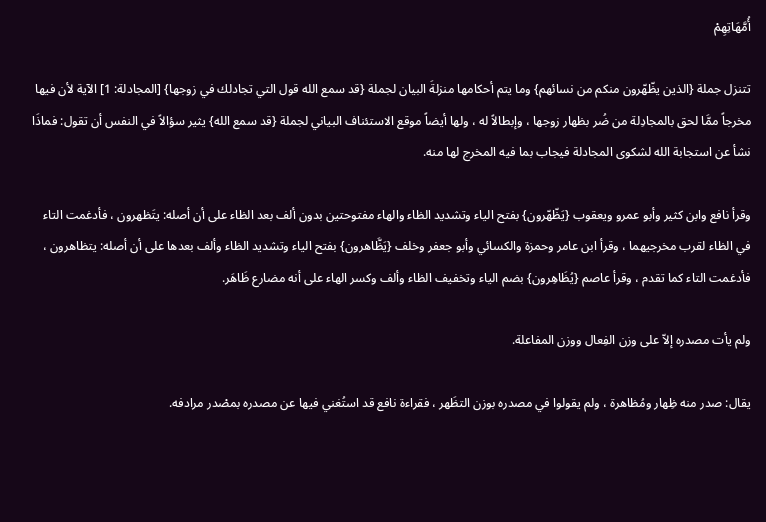أُمَّهَاتِهِمْ

تتنزل جملة {الذين يظّهّرون منكم من نسائهم} وما يتم أحكامها منزلةَ البيان لجملة {قد سمع الله قول التي تجادلك في زوجها} [المجادلة: 1] الآية لأن فيها مخرجاً ممَّا لحق بالمجادِلة من ضُر بظهار زوجها ، وإبطالاً له ، ولها أيضاً موقع الاستئناف البياني لجملة {قد سمع الله} يثير سؤالاً في النفس أن تقول: فماذَا نشأ عن استجابة الله لشكوى المجادلة فيجاب بما فيه المخرج لها منه.

وقرأ نافع وابن كثير وأبو عمرو ويعقوب {يَظّهّرون} بفتح الياء وتشديد الظاء والهاء مفتوحتين بدون ألف بعد الظاء على أن أصله: يتَظهرون ، فأدغمت التاء في الظاء لقرب مخرجيهما ، وقرأ ابن عامر وحمزة والكسائي وأبو جعفر وخلف {يَظَّاهرون} بفتح الياء وتشديد الظاء وألف بعدها على أن أصله: يتظاهرون ، فأدغمت التاء كما تقدم ، وقرأ عاصم {يُظَاهِرون} بضم الياء وتخفيف الظاء وألف وكسر الهاء على أنه مضارع ظَاهَر.

ولم يأت مصدره إلاّ على وزن الفِعال ووزن المفاعلة.

يقال: صدر منه ظِهار ومُظاهرة ، ولم يقولوا في مصدره بوزن التظَهر ، فقراءة نافع قد استُغني فيها عن مصدره بمصْدر مرادفه.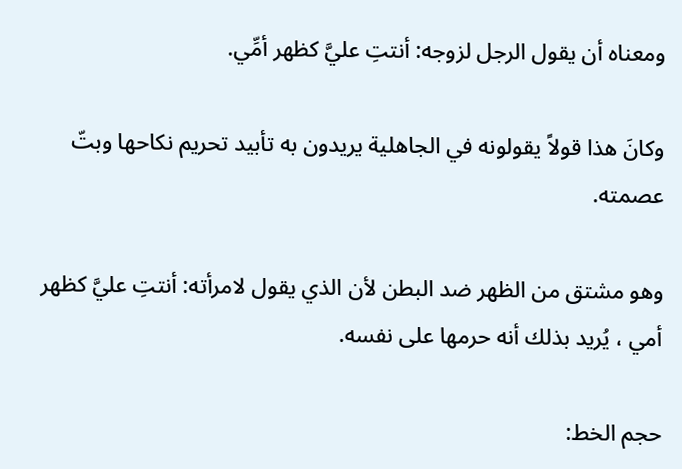ومعناه أن يقول الرجل لزوجه: أنتتِ عليَّ كظهر أمِّي.

وكانَ هذا قولاً يقولونه في الجاهلية يريدون به تأبيد تحريم نكاحها وبتّ عصمته.

وهو مشتق من الظهر ضد البطن لأن الذي يقول لامرأته: أنتتِ عليَّ كظهر أمي ، يُريد بذلك أنه حرمها على نفسه.

حجم الخط: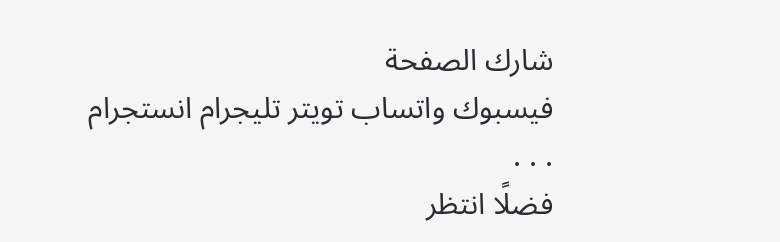شارك الصفحة
فيسبوك واتساب تويتر تليجرام انستجرام
. . .
فضلًا انتظر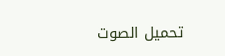تحميل الصوت